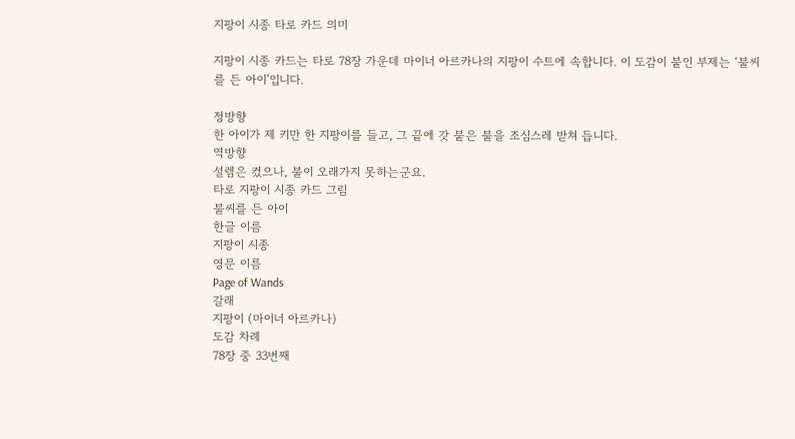지팡이 시종 타로 카드 의미

지팡이 시종 카드는 타로 78장 가운데 마이너 아르카나의 지팡이 수트에 속합니다. 이 도감이 붙인 부제는 ‘불씨를 든 아이’입니다.

정방향
한 아이가 제 키만 한 지팡이를 들고, 그 끝에 갓 붙은 불을 조심스레 받쳐 듭니다.
역방향
설렘은 컸으나, 불이 오래가지 못하는군요.
타로 지팡이 시종 카드 그림
불씨를 든 아이
한글 이름
지팡이 시종
영문 이름
Page of Wands
갈래
지팡이 (마이너 아르카나)
도감 차례
78장 중 33번째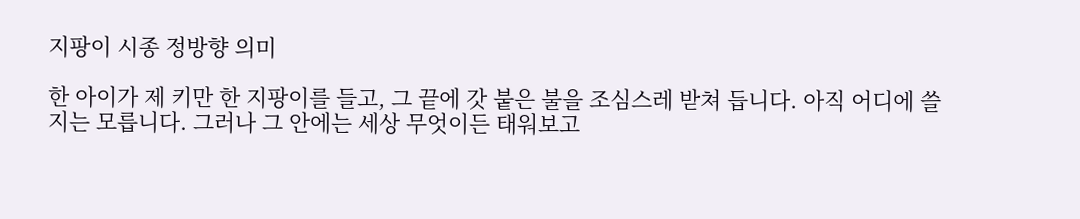지팡이 시종 정방향 의미

한 아이가 제 키만 한 지팡이를 들고, 그 끝에 갓 붙은 불을 조심스레 받쳐 듭니다. 아직 어디에 쓸지는 모릅니다. 그러나 그 안에는 세상 무엇이든 태워보고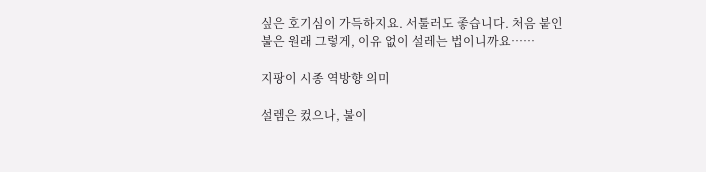싶은 호기심이 가득하지요. 서툴러도 좋습니다. 처음 붙인 불은 원래 그렇게, 이유 없이 설레는 법이니까요……

지팡이 시종 역방향 의미

설렘은 컸으나, 불이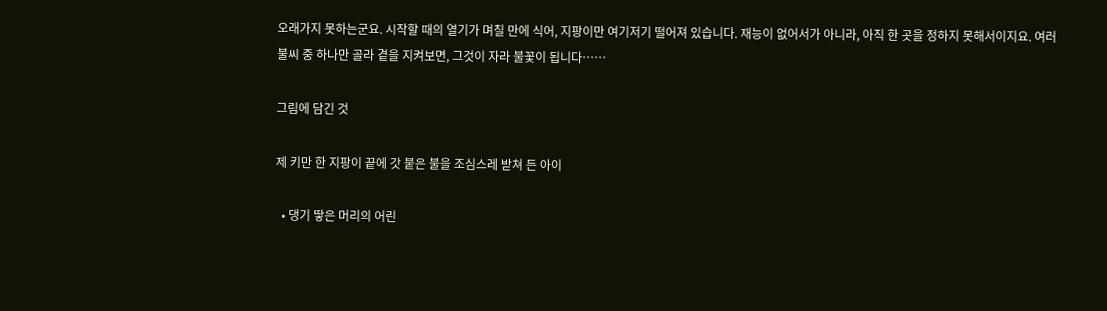오래가지 못하는군요. 시작할 때의 열기가 며칠 만에 식어, 지팡이만 여기저기 떨어져 있습니다. 재능이 없어서가 아니라, 아직 한 곳을 정하지 못해서이지요. 여러 불씨 중 하나만 골라 곁을 지켜보면, 그것이 자라 불꽃이 됩니다……

그림에 담긴 것

제 키만 한 지팡이 끝에 갓 붙은 불을 조심스레 받쳐 든 아이

  • 댕기 땋은 머리의 어린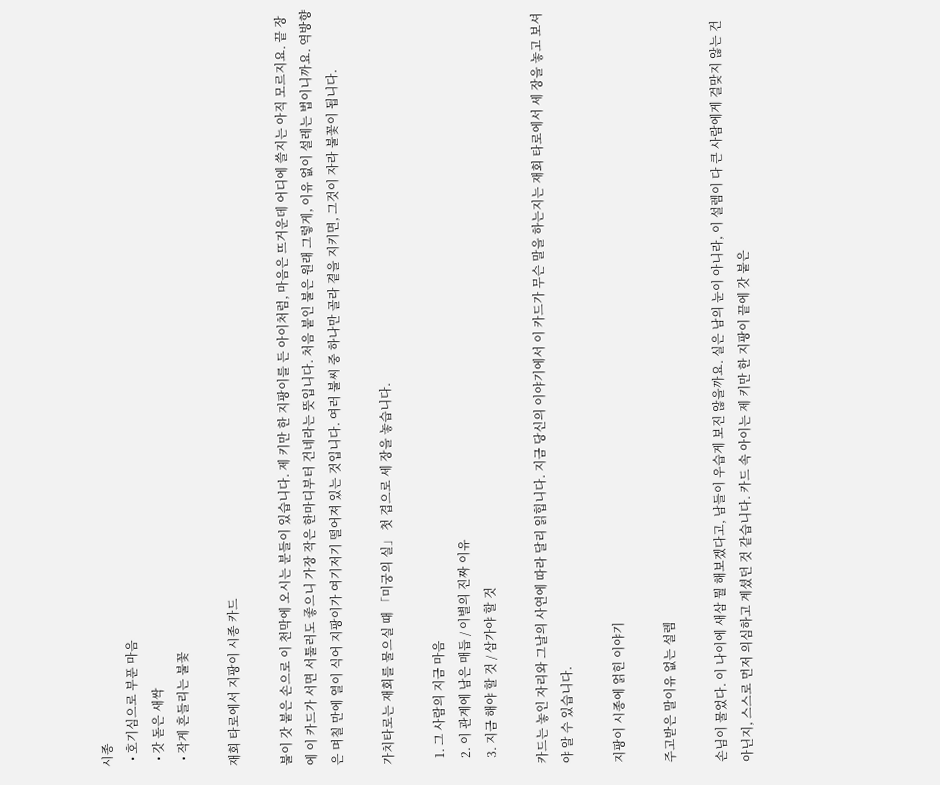시종
  • 호기심으로 부푼 마음
  • 갓 돋은 새싹
  • 작게 흔들리는 불꽃

재회 타로에서 지팡이 시종 카드

불이 갓 붙은 손으로 이 천막에 오시는 분들이 있습니다. 제 키만 한 지팡이를 든 아이처럼, 마음은 뜨거운데 어디에 쓸지는 아직 모르지요. 끝 장에 이 카드가 서면 서툴러도 좋으니 가장 작은 한마디부터 건네라는 뜻입니다. 처음 붙인 불은 원래 그렇게, 이유 없이 설레는 법이니까요. 역방향은 며칠 만에 열이 식어 지팡이가 여기저기 떨어져 있는 것입니다. 여러 불씨 중 하나만 골라 곁을 지키면, 그것이 자라 불꽃이 됩니다.

가치타로는 재회를 물으실 때 「미궁의 실」 첫 겹으로 세 장을 놓습니다.

  1. 그 사람의 지금 마음
  2. 이 관계에 남은 매듭 / 이별의 진짜 이유
  3. 지금 해야 할 것 / 삼가야 할 것

카드는 놓인 자리와 그날의 사연에 따라 달리 읽힙니다. 지금 당신의 이야기에서 이 카드가 무슨 말을 하는지는 재회 타로에서 세 장을 놓고 보셔야 알 수 있습니다.

지팡이 시종에 얽힌 이야기

주고받은 말이유 없는 설렘

손님이 물었다. 이 나이에 새삼 뭘 해보겠다고, 남들이 우습게 보진 않을까요. 실은 남의 눈이 아니라, 이 설렘이 다 큰 사람에게 걸맞지 않는 건 아닌지, 스스로 먼저 의심하고 계셨던 것 같습니다. 카드 속 아이는 제 키만 한 지팡이 끝에 갓 붙은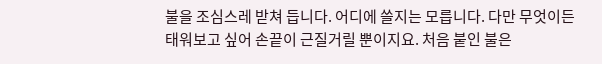불을 조심스레 받쳐 듭니다. 어디에 쓸지는 모릅니다. 다만 무엇이든 태워보고 싶어 손끝이 근질거릴 뿐이지요. 처음 붙인 불은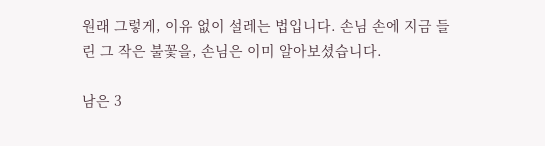원래 그렇게, 이유 없이 설레는 법입니다. 손님 손에 지금 들린 그 작은 불꽃을, 손님은 이미 알아보셨습니다.

남은 3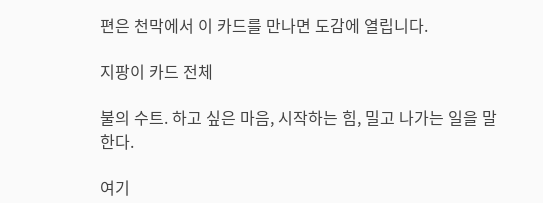편은 천막에서 이 카드를 만나면 도감에 열립니다.

지팡이 카드 전체

불의 수트. 하고 싶은 마음, 시작하는 힘, 밀고 나가는 일을 말한다.

여기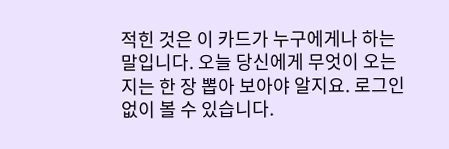적힌 것은 이 카드가 누구에게나 하는 말입니다. 오늘 당신에게 무엇이 오는지는 한 장 뽑아 보아야 알지요. 로그인 없이 볼 수 있습니다.